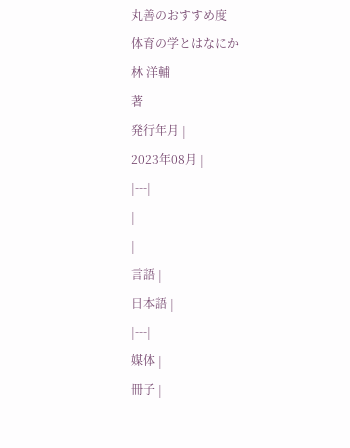丸善のおすすめ度
体育の学とはなにか
林 洋輔
著
発行年月 |
2023年08月 |
|---|
|
|
言語 |
日本語 |
|---|
媒体 |
冊子 |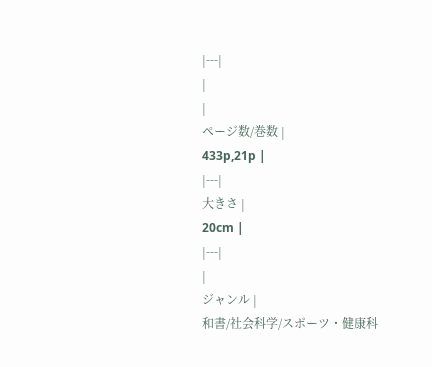|---|
|
|
ページ数/巻数 |
433p,21p |
|---|
大きさ |
20cm |
|---|
|
ジャンル |
和書/社会科学/スポーツ・健康科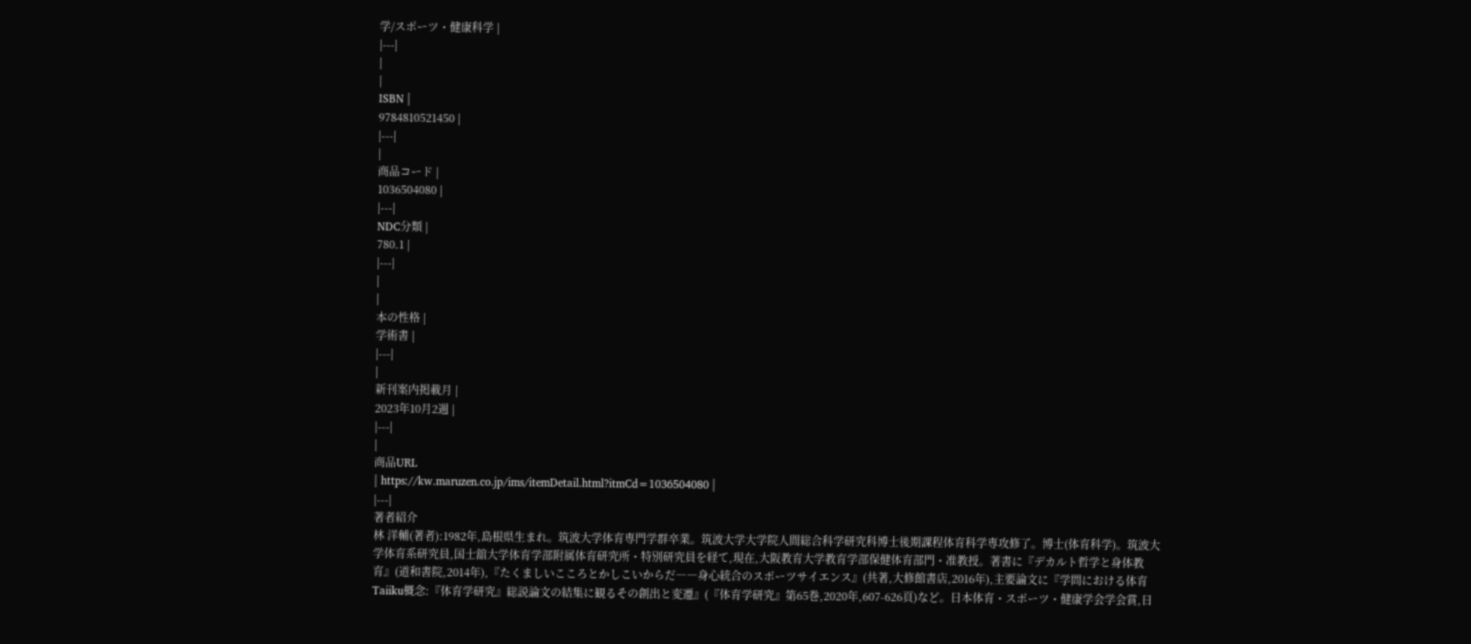学/スポーツ・健康科学 |
|---|
|
|
ISBN |
9784810521450 |
|---|
|
商品コード |
1036504080 |
|---|
NDC分類 |
780.1 |
|---|
|
|
本の性格 |
学術書 |
|---|
|
新刊案内掲載月 |
2023年10月2週 |
|---|
|
商品URL
| https://kw.maruzen.co.jp/ims/itemDetail.html?itmCd=1036504080 |
|---|
著者紹介
林 洋輔(著者):1982年,島根県生まれ。筑波大学体育専門学群卒業。筑波大学大学院人間総合科学研究科博士後期課程体育科学専攻修了。博士(体育科学)。筑波大学体育系研究員,国士舘大学体育学部附属体育研究所・特別研究員を経て,現在,大阪教育大学教育学部保健体育部門・准教授。著書に『デカルト哲学と身体教育』(道和書院,2014年),『たくましいこころとかしこいからだ――身心統合のスポーツサイエンス』(共著,大修館書店,2016年),主要論文に『学問における体育Taiiku概念:『体育学研究』総説論文の結集に観るその創出と変遷』(『体育学研究』第65巻,2020年,607-626頁)など。日本体育・スポーツ・健康学会学会賞,日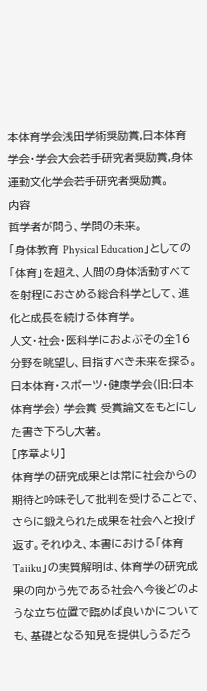本体育学会浅田学術奨励賞,日本体育学会・学会大会若手研究者奨励賞,身体運動文化学会若手研究者奨励賞。
内容
哲学者が問う、学問の未来。
「身体教育 Physical Education」としての「体育」を超え、人間の身体活動すべてを射程におさめる総合科学として、進化と成長を続ける体育学。
人文・社会・医科学におよぶその全16分野を眺望し、目指すべき未来を探る。
日本体育・スポーツ・健康学会(旧:日本体育学会) 学会賞 受賞論文をもとにした書き下ろし大著。
[序章より]
体育学の研究成果とは常に社会からの期待と吟味そして批判を受けることで、さらに鍛えられた成果を社会へと投げ返す。それゆえ、本書における「体育Taiiku」の実質解明は、体育学の研究成果の向かう先である社会へ今後どのような立ち位置で臨めば良いかについても、基礎となる知見を提供しうるだろ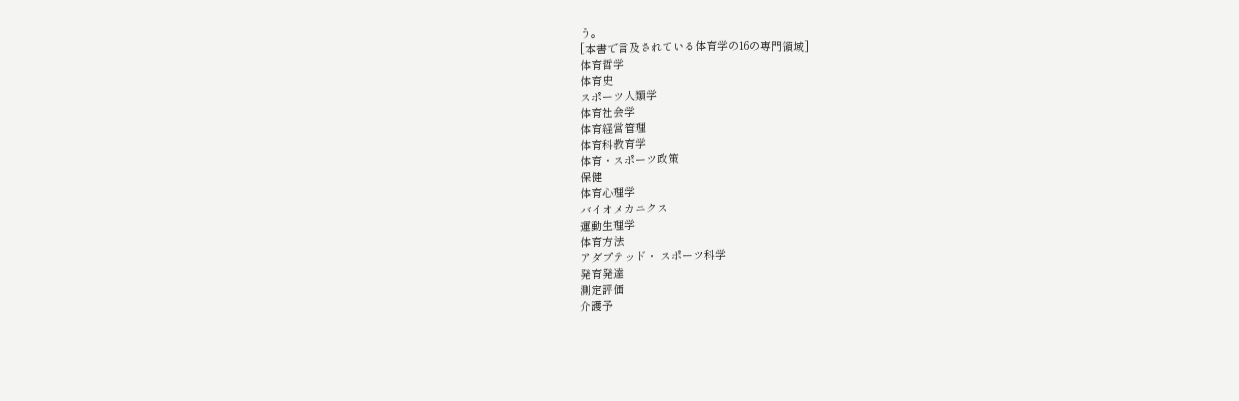う。
[本書で言及されている体育学の16の専門領域]
体育哲学
体育史
スポーツ人類学
体育社会学
体育経営管理
体育科教育学
体育・スポーツ政策
保健
体育心理学
バイオメカニクス
運動生理学
体育方法
アダプテッド・ スポーツ科学
発育発達
測定評価
介護予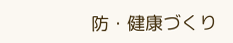防・健康づくり